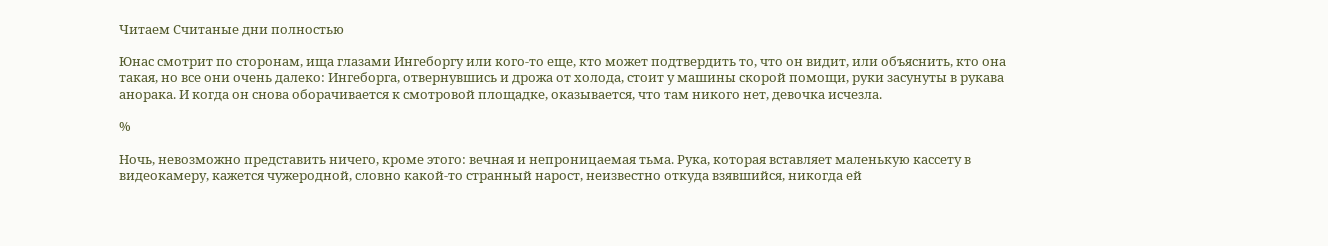Читаем Считаные дни полностью

Юнас смотрит по сторонам, ища глазами Ингеборгу или кого-то еще, кто может подтвердить то, что он видит, или объяснить, кто она такая, но все они очень далеко: Ингеборга, отвернувшись и дрожа от холода, стоит у машины скорой помощи, руки засунуты в рукава анорака. И когда он снова оборачивается к смотровой площадке, оказывается, что там никого нет, девочка исчезла.

%

Ночь, невозможно представить ничего, кроме этого: вечная и непроницаемая тьма. Рука, которая вставляет маленькую кассету в видеокамеру, кажется чужеродной, словно какой-то странный нарост, неизвестно откуда взявшийся, никогда ей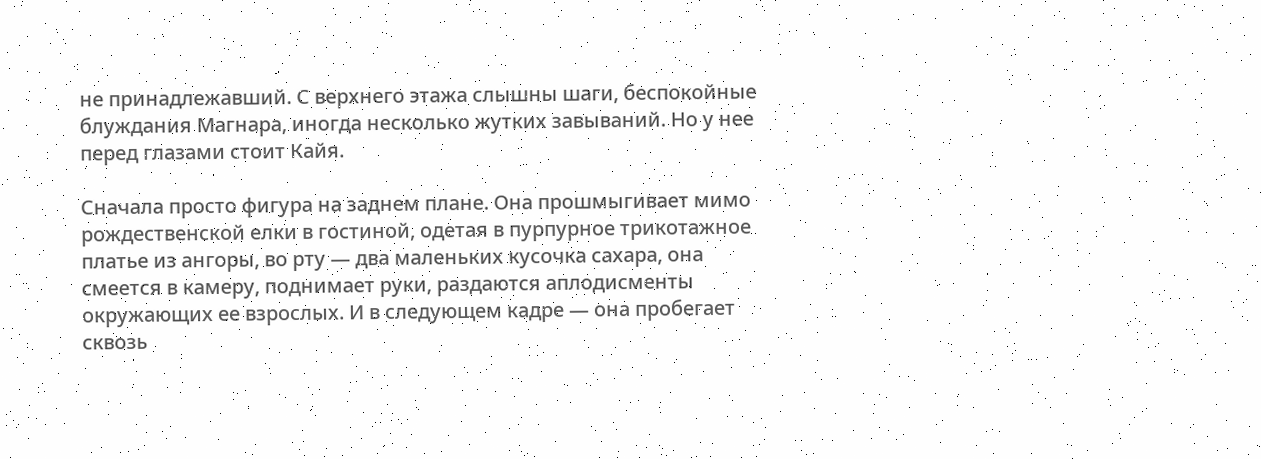не принадлежавший. С верхнего этажа слышны шаги, беспокойные блуждания Магнара, иногда несколько жутких завываний. Но у нее перед глазами стоит Кайя.

Сначала просто фигура на заднем плане. Она прошмыгивает мимо рождественской елки в гостиной, одетая в пурпурное трикотажное платье из ангоры, во рту — два маленьких кусочка сахара, она смеется в камеру, поднимает руки, раздаются аплодисменты окружающих ее взрослых. И в следующем кадре — она пробегает сквозь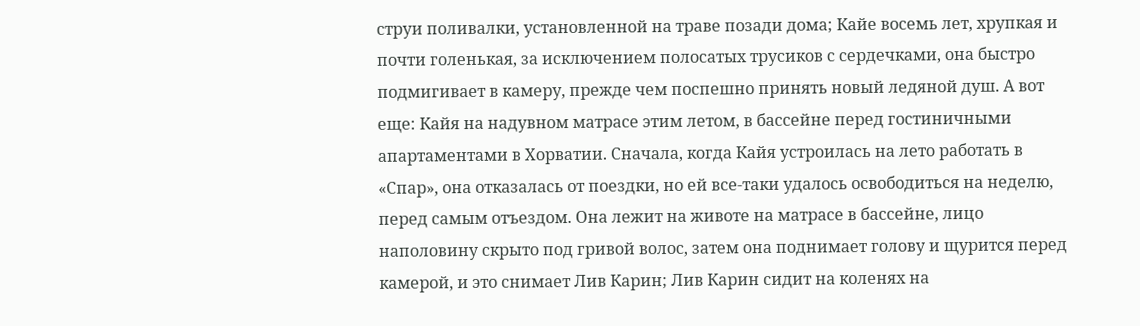струи поливалки, установленной на траве позади дома; Кайе восемь лет, хрупкая и почти голенькая, за исключением полосатых трусиков с сердечками, она быстро подмигивает в камеру, прежде чем поспешно принять новый ледяной душ. А вот еще: Кайя на надувном матрасе этим летом, в бассейне перед гостиничными апартаментами в Хорватии. Сначала, когда Кайя устроилась на лето работать в «Спар», она отказалась от поездки, но ей все-таки удалось освободиться на неделю, перед самым отъездом. Она лежит на животе на матрасе в бассейне, лицо наполовину скрыто под гривой волос, затем она поднимает голову и щурится перед камерой, и это снимает Лив Карин; Лив Карин сидит на коленях на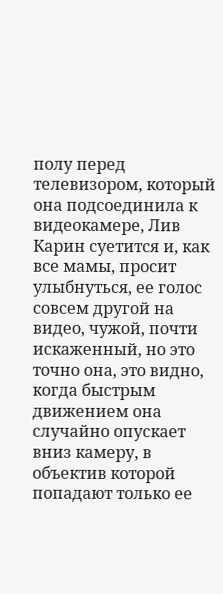полу перед телевизором, который она подсоединила к видеокамере, Лив Карин суетится и, как все мамы, просит улыбнуться, ее голос совсем другой на видео, чужой, почти искаженный, но это точно она, это видно, когда быстрым движением она случайно опускает вниз камеру, в объектив которой попадают только ее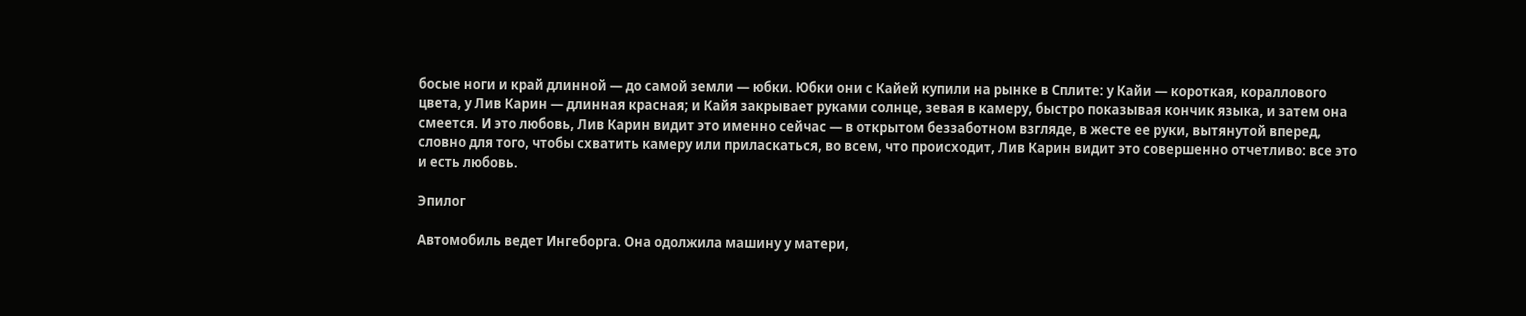босые ноги и край длинной — до самой земли — юбки. Юбки они с Кайей купили на рынке в Сплите: у Кайи — короткая, кораллового цвета, у Лив Карин — длинная красная; и Кайя закрывает руками солнце, зевая в камеру, быстро показывая кончик языка, и затем она смеется. И это любовь, Лив Карин видит это именно сейчас — в открытом беззаботном взгляде, в жесте ее руки, вытянутой вперед, словно для того, чтобы схватить камеру или приласкаться, во всем, что происходит, Лив Карин видит это совершенно отчетливо: все это и есть любовь.

Эпилог

Автомобиль ведет Ингеборга. Она одолжила машину у матери,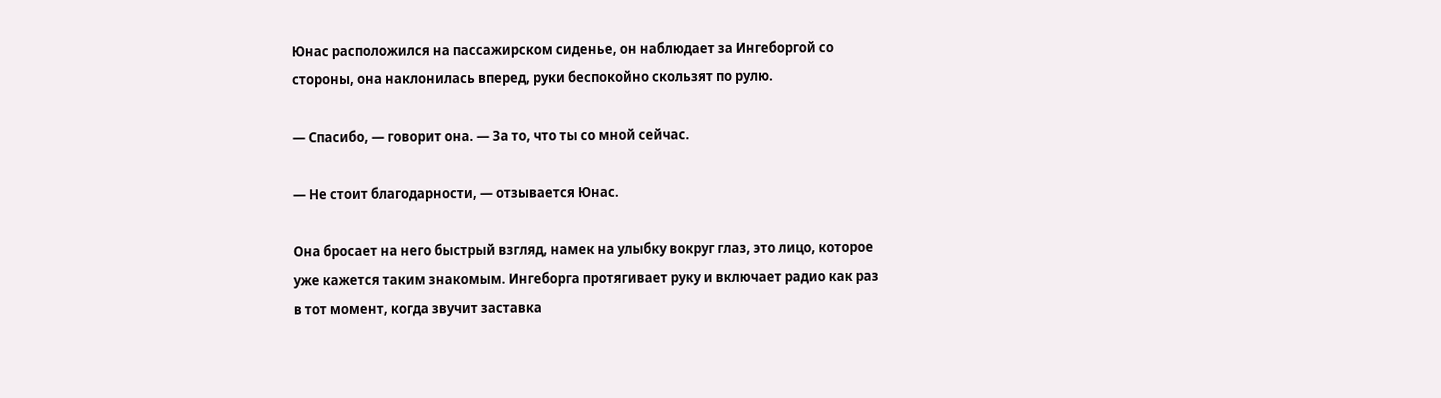Юнас расположился на пассажирском сиденье, он наблюдает за Ингеборгой со стороны, она наклонилась вперед, руки беспокойно скользят по рулю.

— Спасибо, — говорит она. — За то, что ты со мной сейчас.

— Не стоит благодарности, — отзывается Юнас.

Она бросает на него быстрый взгляд, намек на улыбку вокруг глаз, это лицо, которое уже кажется таким знакомым. Ингеборга протягивает руку и включает радио как раз в тот момент, когда звучит заставка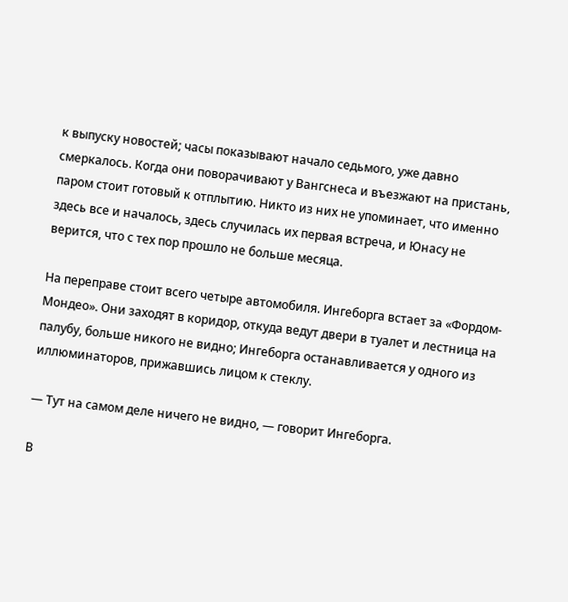к выпуску новостей; часы показывают начало седьмого, уже давно смеркалось. Когда они поворачивают у Вангснеса и въезжают на пристань, паром стоит готовый к отплытию. Никто из них не упоминает, что именно здесь все и началось, здесь случилась их первая встреча, и Юнасу не верится, что с тех пор прошло не больше месяца.

На переправе стоит всего четыре автомобиля. Ингеборга встает за «Фордом-Мондео». Они заходят в коридор, откуда ведут двери в туалет и лестница на палубу, больше никого не видно; Ингеборга останавливается у одного из иллюминаторов, прижавшись лицом к стеклу.

— Тут на самом деле ничего не видно, — говорит Ингеборга.

В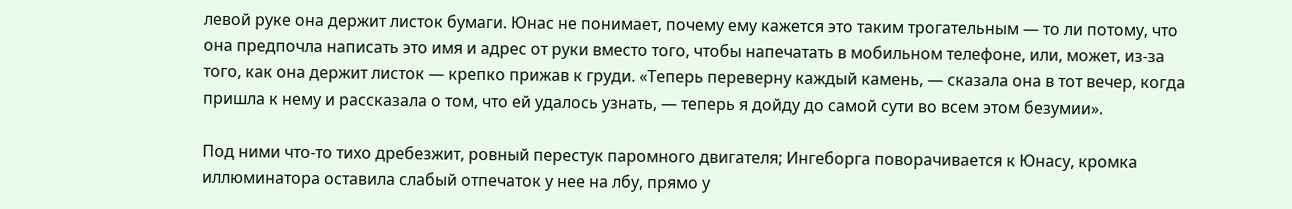левой руке она держит листок бумаги. Юнас не понимает, почему ему кажется это таким трогательным — то ли потому, что она предпочла написать это имя и адрес от руки вместо того, чтобы напечатать в мобильном телефоне, или, может, из-за того, как она держит листок — крепко прижав к груди. «Теперь переверну каждый камень, — сказала она в тот вечер, когда пришла к нему и рассказала о том, что ей удалось узнать, — теперь я дойду до самой сути во всем этом безумии».

Под ними что-то тихо дребезжит, ровный перестук паромного двигателя; Ингеборга поворачивается к Юнасу, кромка иллюминатора оставила слабый отпечаток у нее на лбу, прямо у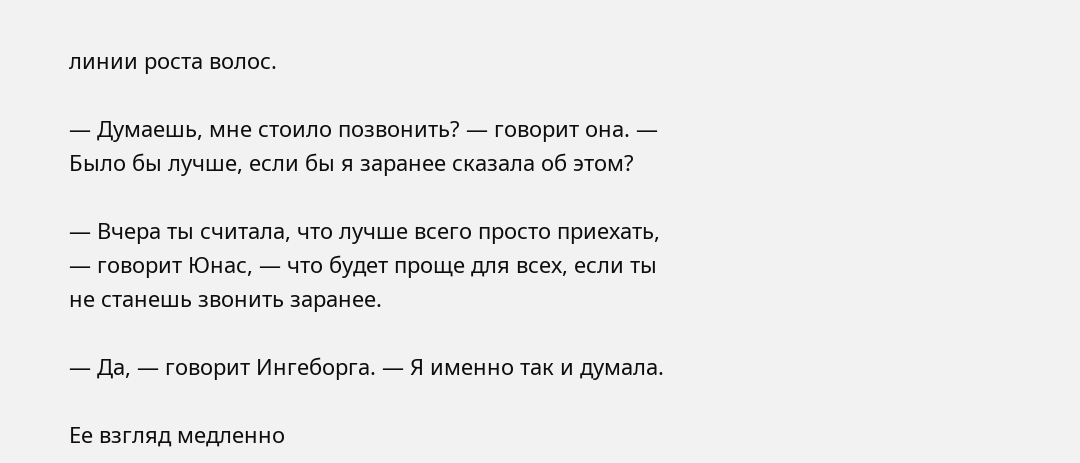линии роста волос.

— Думаешь, мне стоило позвонить? — говорит она. — Было бы лучше, если бы я заранее сказала об этом?

— Вчера ты считала, что лучше всего просто приехать, — говорит Юнас, — что будет проще для всех, если ты не станешь звонить заранее.

— Да, — говорит Ингеборга. — Я именно так и думала.

Ее взгляд медленно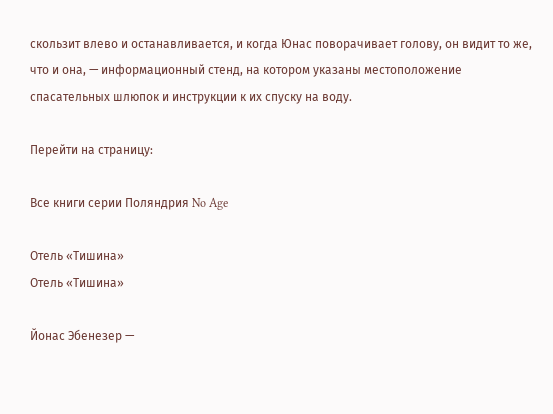скользит влево и останавливается, и когда Юнас поворачивает голову, он видит то же, что и она, — информационный стенд, на котором указаны местоположение спасательных шлюпок и инструкции к их спуску на воду.

Перейти на страницу:

Все книги серии Поляндрия No Age

Отель «Тишина»
Отель «Тишина»

Йонас Эбенезер —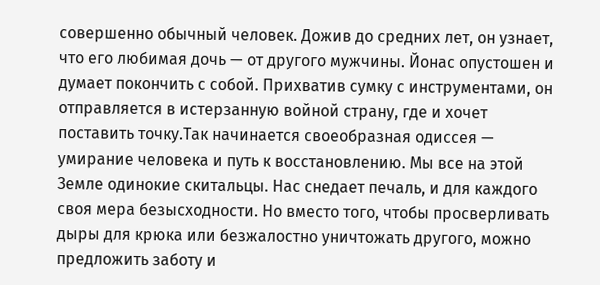совершенно обычный человек. Дожив до средних лет, он узнает, что его любимая дочь — от другого мужчины. Йонас опустошен и думает покончить с собой. Прихватив сумку с инструментами, он отправляется в истерзанную войной страну, где и хочет поставить точку.Так начинается своеобразная одиссея — умирание человека и путь к восстановлению. Мы все на этой Земле одинокие скитальцы. Нас снедает печаль, и для каждого своя мера безысходности. Но вместо того, чтобы просверливать дыры для крюка или безжалостно уничтожать другого, можно предложить заботу и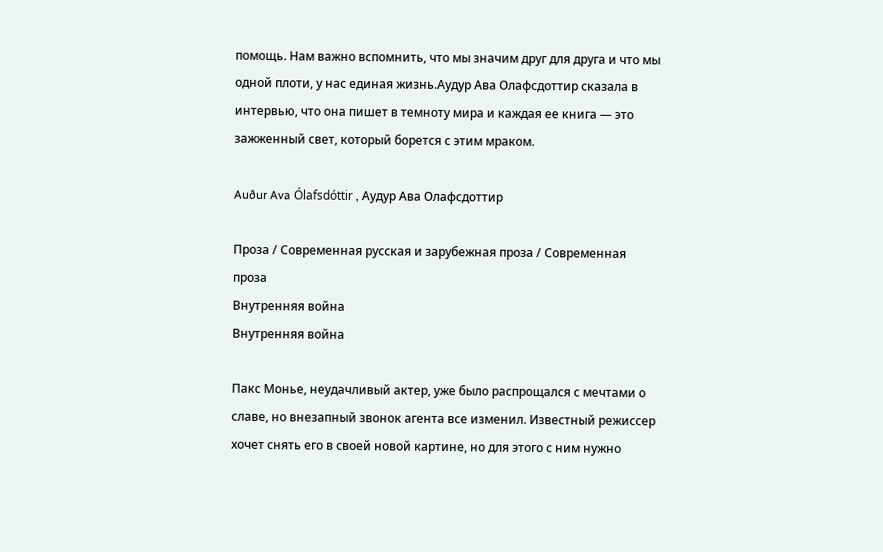помощь. Нам важно вспомнить, что мы значим друг для друга и что мы одной плоти, у нас единая жизнь.Аудур Ава Олафсдоттир сказала в интервью, что она пишет в темноту мира и каждая ее книга — это зажженный свет, который борется с этим мраком.

Auður Ava Ólafsdóttir , Аудур Ава Олафсдоттир

Проза / Современная русская и зарубежная проза / Современная проза
Внутренняя война
Внутренняя война

Пакс Монье, неудачливый актер, уже было распрощался с мечтами о славе, но внезапный звонок агента все изменил. Известный режиссер хочет снять его в своей новой картине, но для этого с ним нужно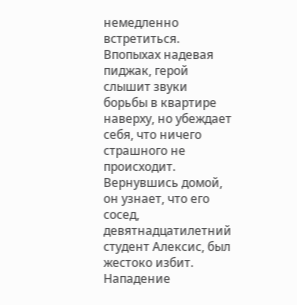немедленно встретиться. Впопыхах надевая пиджак, герой слышит звуки борьбы в квартире наверху, но убеждает себя, что ничего страшного не происходит. Вернувшись домой, он узнает, что его сосед, девятнадцатилетний студент Алексис, был жестоко избит. Нападение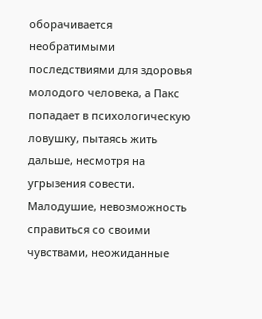оборачивается необратимыми последствиями для здоровья молодого человека, а Пакс попадает в психологическую ловушку, пытаясь жить дальше, несмотря на угрызения совести. Малодушие, невозможность справиться со своими чувствами, неожиданные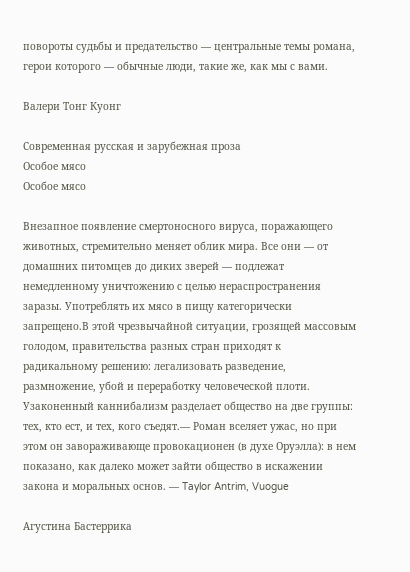повороты судьбы и предательство — центральные темы романа, герои которого — обычные люди, такие же, как мы с вами.

Валери Тонг Куонг

Современная русская и зарубежная проза
Особое мясо
Особое мясо

Внезапное появление смертоносного вируса, поражающего животных, стремительно меняет облик мира. Все они — от домашних питомцев до диких зверей — подлежат немедленному уничтожению с целью нераспространения заразы. Употреблять их мясо в пищу категорически запрещено.В этой чрезвычайной ситуации, грозящей массовым голодом, правительства разных стран приходят к радикальному решению: легализовать разведение, размножение, убой и переработку человеческой плоти. Узаконенный каннибализм разделает общество на две группы: тех, кто ест, и тех, кого съедят.— Роман вселяет ужас, но при этом он завораживающе провокационен (в духе Оруэлла): в нем показано, как далеко может зайти общество в искажении закона и моральных основ. — Taylor Antrim, Vuogue

Агустина Бастеррика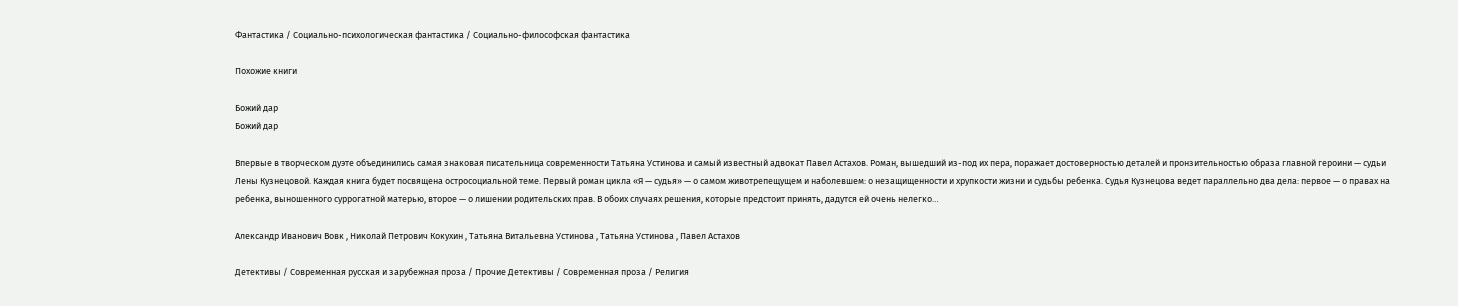Фантастика / Социально-психологическая фантастика / Социально-философская фантастика

Похожие книги

Божий дар
Божий дар

Впервые в творческом дуэте объединились самая знаковая писательница современности Татьяна Устинова и самый известный адвокат Павел Астахов. Роман, вышедший из-под их пера, поражает достоверностью деталей и пронзительностью образа главной героини — судьи Лены Кузнецовой. Каждая книга будет посвящена остросоциальной теме. Первый роман цикла «Я — судья» — о самом животрепещущем и наболевшем: о незащищенности и хрупкости жизни и судьбы ребенка. Судья Кузнецова ведет параллельно два дела: первое — о правах на ребенка, выношенного суррогатной матерью, второе — о лишении родительских прав. В обоих случаях решения, которые предстоит принять, дадутся ей очень нелегко…

Александр Иванович Вовк , Николай Петрович Кокухин , Татьяна Витальевна Устинова , Татьяна Устинова , Павел Астахов

Детективы / Современная русская и зарубежная проза / Прочие Детективы / Современная проза / Религия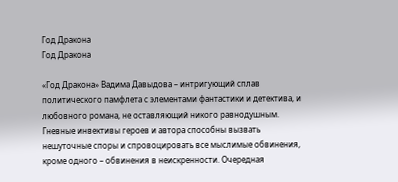Год Дракона
Год Дракона

«Год Дракона» Вадима Давыдова – интригующий сплав политического памфлета с элементами фантастики и детектива, и любовного романа, не оставляющий никого равнодушным. Гневные инвективы героев и автора способны вызвать нешуточные споры и спровоцировать все мыслимые обвинения, кроме одного – обвинения в неискренности. Очередная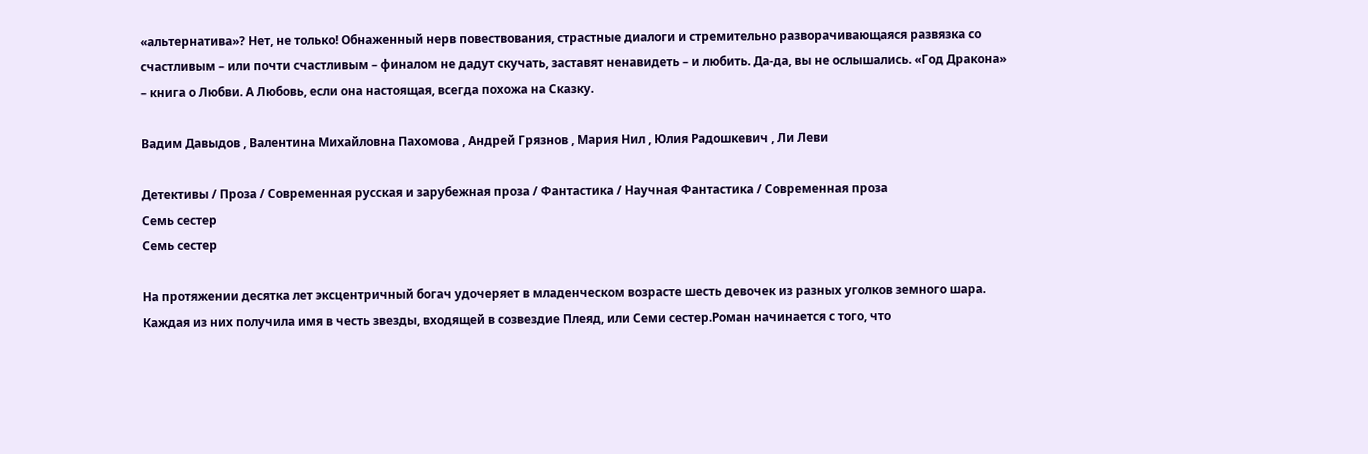«альтернатива»? Нет, не только! Обнаженный нерв повествования, страстные диалоги и стремительно разворачивающаяся развязка со счастливым – или почти счастливым – финалом не дадут скучать, заставят ненавидеть – и любить. Да-да, вы не ослышались. «Год Дракона» – книга о Любви. А Любовь, если она настоящая, всегда похожа на Сказку.

Вадим Давыдов , Валентина Михайловна Пахомова , Андрей Грязнов , Мария Нил , Юлия Радошкевич , Ли Леви

Детективы / Проза / Современная русская и зарубежная проза / Фантастика / Научная Фантастика / Современная проза
Семь сестер
Семь сестер

На протяжении десятка лет эксцентричный богач удочеряет в младенческом возрасте шесть девочек из разных уголков земного шара. Каждая из них получила имя в честь звезды, входящей в созвездие Плеяд, или Семи сестер.Роман начинается с того, что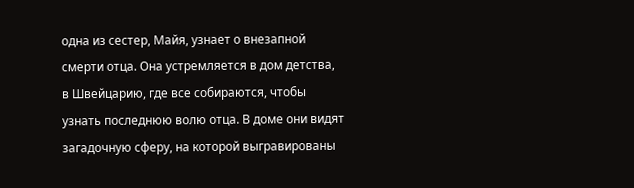одна из сестер, Майя, узнает о внезапной смерти отца. Она устремляется в дом детства, в Швейцарию, где все собираются, чтобы узнать последнюю волю отца. В доме они видят загадочную сферу, на которой выгравированы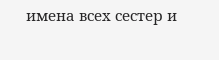имена всех сестер и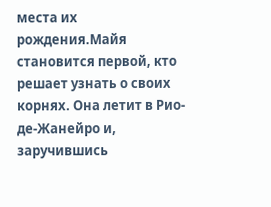места их рождения.Майя становится первой, кто решает узнать о своих корнях. Она летит в Рио-де-Жанейро и, заручившись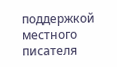поддержкой местного писателя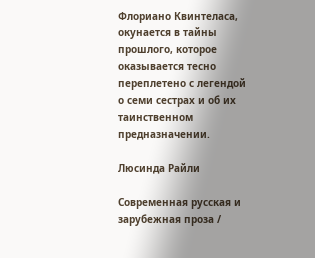Флориано Квинтеласа, окунается в тайны прошлого, которое оказывается тесно переплетено с легендой о семи сестрах и об их таинственном предназначении.

Люсинда Райли

Современная русская и зарубежная проза /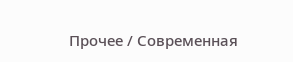Прочее / Современная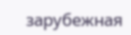зарубежная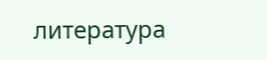литература